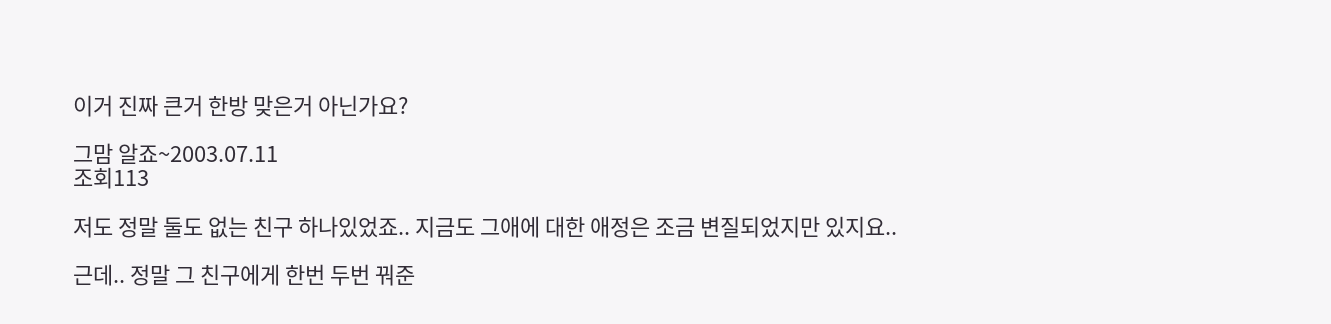이거 진짜 큰거 한방 맞은거 아닌가요?

그맘 알죠~2003.07.11
조회113

저도 정말 둘도 없는 친구 하나있었죠.. 지금도 그애에 대한 애정은 조금 변질되었지만 있지요..

근데.. 정말 그 친구에게 한번 두번 꿔준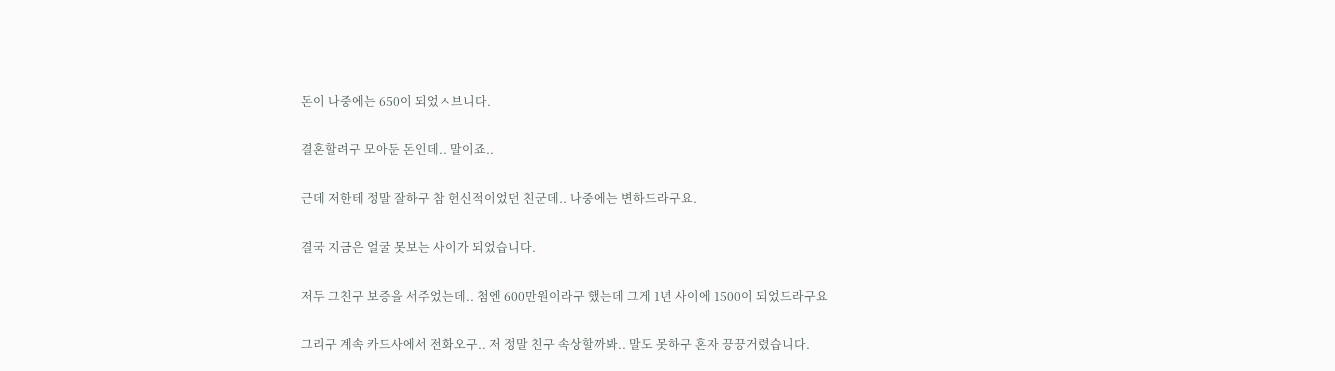돈이 나중에는 650이 되었ㅅ브니다.

결혼할려구 모아둔 돈인데.. 말이죠..

근데 저한테 정말 잘하구 참 헌신적이었던 친군데.. 나중에는 변하드라구요.

결국 지금은 얼굴 못보는 사이가 되었습니다.

저두 그친구 보증을 서주었는데.. 첨엔 600만원이라구 했는데 그게 1년 사이에 1500이 되었드라구요

그리구 계속 카드사에서 전화오구.. 저 정말 친구 속상할까봐.. 말도 못하구 혼자 끙끙거렸습니다.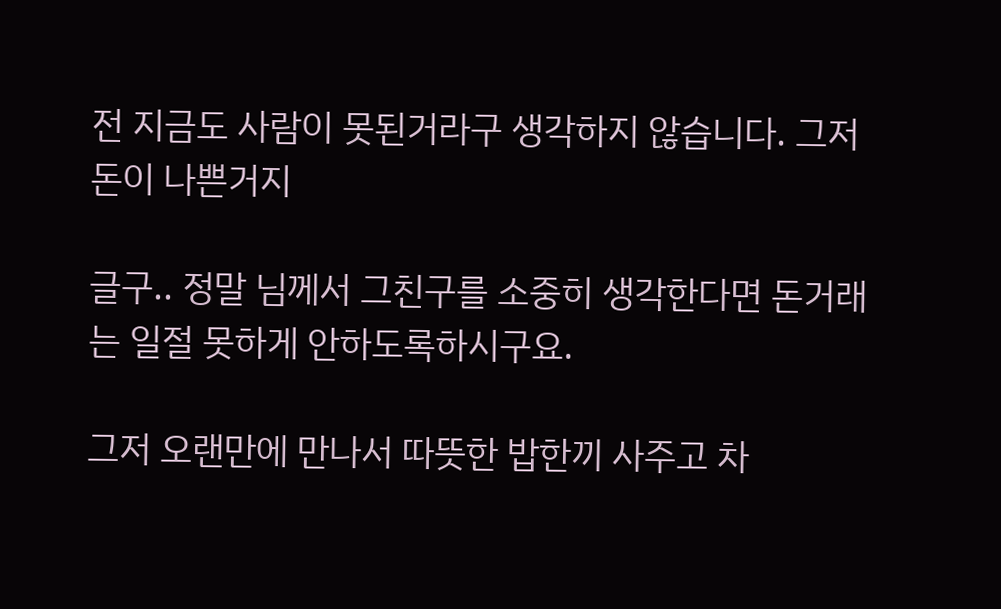전 지금도 사람이 못된거라구 생각하지 않습니다. 그저 돈이 나쁜거지

글구.. 정말 님께서 그친구를 소중히 생각한다면 돈거래는 일절 못하게 안하도록하시구요.

그저 오랜만에 만나서 따뜻한 밥한끼 사주고 차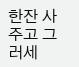한잔 사주고 그러세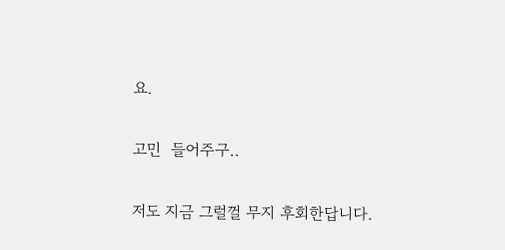요.

고민  들어주구..

저도 지금 그럴껄 무지 후회한답니다.